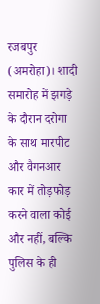रजबपुर (अमरोहा)। शादी समारोह में झगड़े के दौरान दरोगा के साथ मारपीट और वैगनआर कार में तोड़फोड़ करने वाला कोई और नहीं, बल्कि पुलिस के ही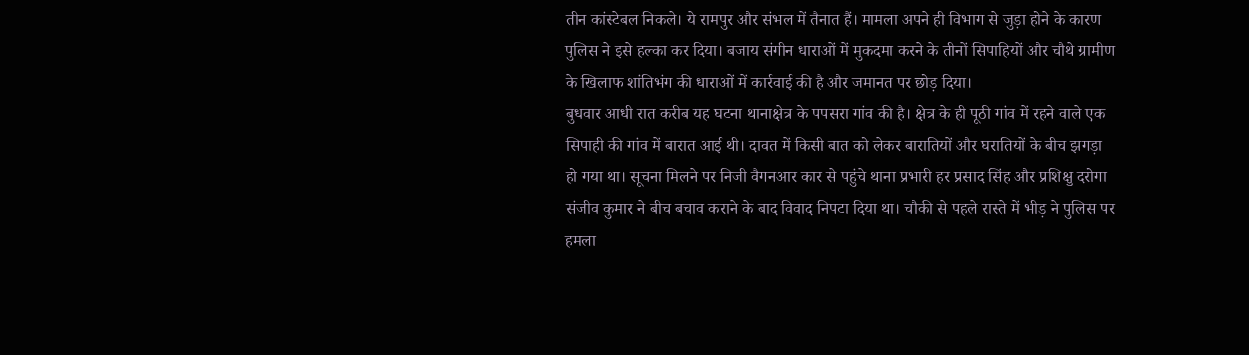तीन कांस्टेबल निकले। ये रामपुर और संभल में तैनात हैं। मामला अपने ही विभाग से जुड़ा होने के कारण पुलिस ने इसे हल्का कर दिया। बजाय संगीन धाराओं में मुकदमा करने के तीनों सिपाहियों और चौथे ग्रामीण के खिलाफ शांतिभंग की धाराओं में कार्रवाई की है और जमानत पर छोड़ दिया।
बुधवार आधी रात करीब यह घटना थानाक्षेत्र के पपसरा गांव की है। क्षेत्र के ही पूठी गांव में रहने वाले एक सिपाही की गांव में बारात आई थी। दावत में किसी बात को लेकर बारातियों और घरातियों के बीच झगड़ा हो गया था। सूचना मिलने पर निजी वैगनआर कार से पहुंचे थाना प्रभारी हर प्रसाद सिंह और प्रशिक्षु दरोगा संजीव कुमार ने बीच बचाव कराने के बाद विवाद निपटा दिया था। चौकी से पहले रास्ते में भीड़ ने पुलिस पर हमला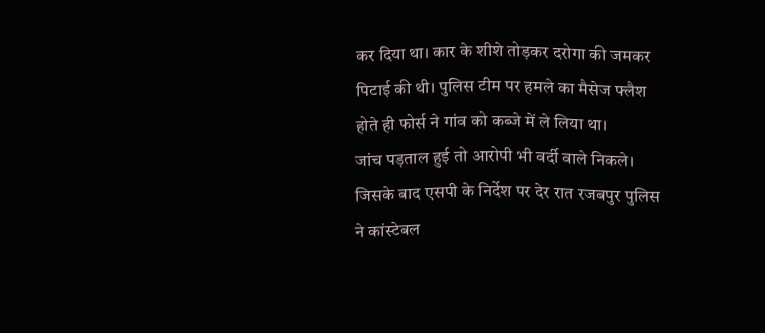कर दिया था। कार के शीशे तोड़कर दरोगा की जमकर पिटाई की थी। पुलिस टीम पर हमले का मैसेज फ्लैश होते ही फोर्स ने गांव को कब्जे में ले लिया था।
जांच पड़ताल हुई तो आरोपी भी वर्दी वाले निकले। जिसके बाद एसपी के निर्देश पर देर रात रजबपुर पुलिस ने कांस्टेबल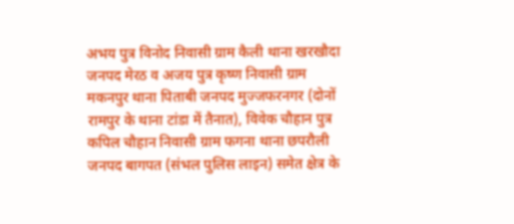अभय पुत्र विनोद निवासी ग्राम कैली थाना खरखौदा जनपद मेरठ व अजय पुत्र कृष्ण निवासी ग्राम मकनपुर थाना पिताबी जनपद मुज्जफरनगर (दोनों रामपुर के थाना टांडा में तैनात), विवेक चौहान पुत्र कपिल चौहान निवासी ग्राम फगना थाना छपरौली जनपद बागपत (संभल पुलिस लाइन) समेत क्षेत्र के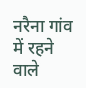नरैना गांव में रहने वाले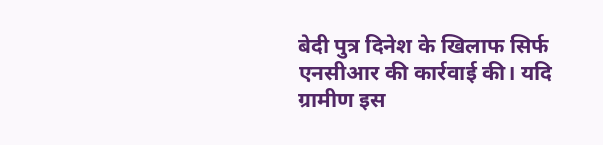बेदी पुत्र दिनेश के खिलाफ सिर्फ एनसीआर की कार्रवाई की। यदि ग्रामीण इस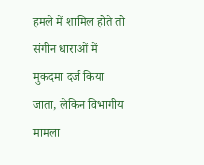हमले में शामिल होते तो संगीन धाराओं में मुकदमा दर्ज किया जाता, लेकिन विभागीय मामला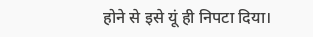होने से इसे यूं ही निपटा दिया।